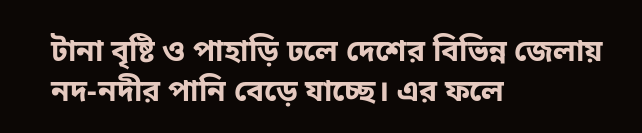টানা বৃষ্টি ও পাহাড়ি ঢলে দেশের বিভিন্ন জেলায় নদ-নদীর পানি বেড়ে যাচ্ছে। এর ফলে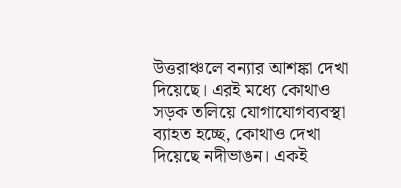উত্তরাঞ্চলে বন্যার আশঙ্কা দেখা দিয়েছে। এরই মধ্যে কোথাও সড়ক তলিয়ে যোগাযোগব্যবস্থা ব্যাহত হচ্ছে, কোথাও দেখা দিয়েছে নদীভাঙন। একই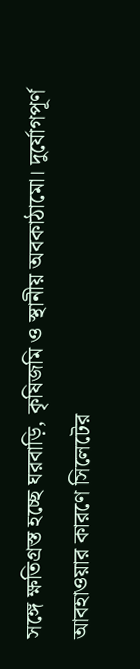সঙ্গে ক্ষতিগ্রস্ত হচ্ছে ঘরবাড়ি, কৃষিজমি ও স্থানীয় অবকাঠামো। দুর্যোগপূর্ণ আবহাওয়ার কারণে সিলেটের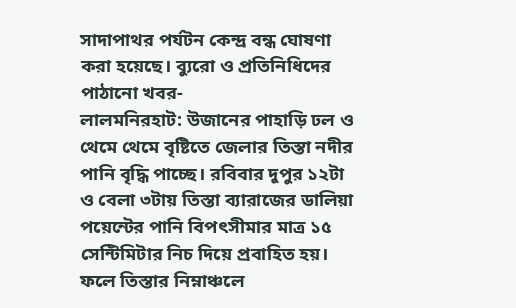সাদাপাথর পর্যটন কেন্দ্র বন্ধ ঘোষণা করা হয়েছে। ব্যুরো ও প্রতিনিধিদের পাঠানো খবর-
লালমনিরহাট: উজানের পাহাড়ি ঢল ও থেমে থেমে বৃষ্টিতে জেলার তিস্তা নদীর পানি বৃদ্ধি পাচ্ছে। রবিবার দুপুর ১২টা ও বেলা ৩টায় তিস্তা ব্যারাজের ডালিয়া পয়েন্টের পানি বিপৎসীমার মাত্র ১৫ সেন্টিমিটার নিচ দিয়ে প্রবাহিত হয়। ফলে তিস্তার নিম্নাঞ্চলে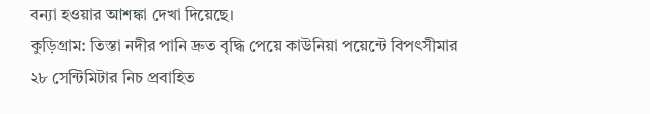বন্যা হওয়ার আশঙ্কা দেখা দিয়েছে।
কুড়িগ্রাম: তিস্তা নদীর পানি দ্রুত বৃদ্ধি পেয়ে কাউনিয়া পয়েন্টে বিপৎসীমার ২৮ সেন্টিমিটার নিচ প্রবাহিত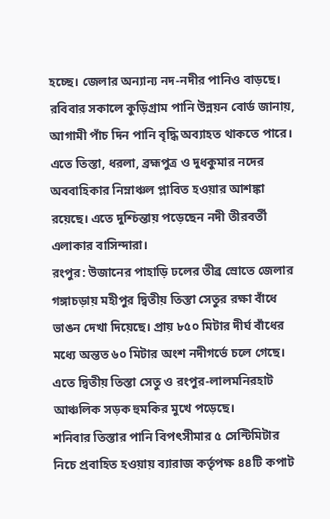হচ্ছে। জেলার অন্যান্য নদ-নদীর পানিও বাড়ছে। রবিবার সকালে কুড়িগ্রাম পানি উন্নয়ন বোর্ড জানায়, আগামী পাঁচ দিন পানি বৃদ্ধি অব্যাহত থাকতে পারে। এতে তিস্তা, ধরলা, ব্রহ্মপুত্র ও দুধকুমার নদের অববাহিকার নিম্নাঞ্চল প্লাবিত হওয়ার আশঙ্কা রয়েছে। এতে দুশ্চিন্তায় পড়েছেন নদী তীরবর্তী এলাকার বাসিন্দারা।
রংপুর: উজানের পাহাড়ি ঢলের তীব্র স্রোতে জেলার গঙ্গাচড়ায় মহীপুর দ্বিতীয় তিস্তা সেতুর রক্ষা বাঁধে ভাঙন দেখা দিয়েছে। প্রায় ৮৫০ মিটার দীর্ঘ বাঁধের মধ্যে অন্তত ৬০ মিটার অংশ নদীগর্ভে চলে গেছে। এতে দ্বিতীয় তিস্তা সেতু ও রংপুর-লালমনিরহাট আঞ্চলিক সড়ক হুমকির মুখে পড়েছে।
শনিবার তিস্তার পানি বিপৎসীমার ৫ সেন্টিমিটার নিচে প্রবাহিত হওয়ায় ব্যারাজ কর্তৃপক্ষ ৪৪টি কপাট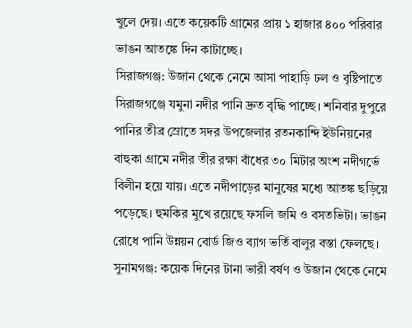খুলে দেয়। এতে কয়েকটি গ্রামের প্রায় ১ হাজার ৪০০ পরিবার ভাঙন আতঙ্কে দিন কাটাচ্ছে।
সিরাজগঞ্জ: উজান থেকে নেমে আসা পাহাড়ি ঢল ও বৃষ্টিপাতে সিরাজগঞ্জে যমুনা নদীর পানি দ্রুত বৃদ্ধি পাচ্ছে। শনিবার দুপুরে পানির তীব্র স্রোতে সদর উপজেলার রতনকান্দি ইউনিয়নের বাহুকা গ্রামে নদীর তীর রক্ষা বাঁধের ৩০ মিটার অংশ নদীগর্ভে বিলীন হয়ে যায়। এতে নদীপাড়ের মানুষের মধ্যে আতঙ্ক ছড়িয়ে পড়েছে। হুমকির মুখে রয়েছে ফসলি জমি ও বসতভিটা। ভাঙন রোধে পানি উন্নয়ন বোর্ড জিও ব্যাগ ভর্তি বালুর বস্তা ফেলছে।
সুনামগঞ্জ: কয়েক দিনের টানা ভারী বর্ষণ ও উজান থেকে নেমে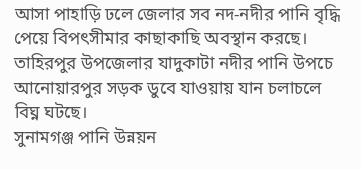আসা পাহাড়ি ঢলে জেলার সব নদ-নদীর পানি বৃদ্ধি পেয়ে বিপৎসীমার কাছাকাছি অবস্থান করছে। তাহিরপুর উপজেলার যাদুকাটা নদীর পানি উপচে আনোয়ারপুর সড়ক ডুবে যাওয়ায় যান চলাচলে বিঘ্ন ঘটছে।
সুনামগঞ্জ পানি উন্নয়ন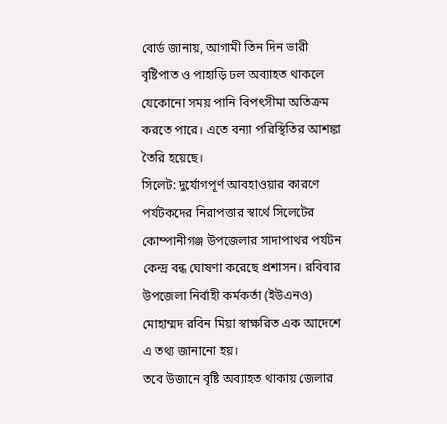বোর্ড জানায়, আগামী তিন দিন ভারী বৃষ্টিপাত ও পাহাড়ি ঢল অব্যাহত থাকলে যেকোনো সময় পানি বিপৎসীমা অতিক্রম করতে পারে। এতে বন্যা পরিস্থিতির আশঙ্কা তৈরি হয়েছে।
সিলেট: দুর্যোগপূর্ণ আবহাওয়ার কারণে পর্যটকদের নিরাপত্তার স্বার্থে সিলেটের কোম্পানীগঞ্জ উপজেলার সাদাপাথর পর্যটন কেন্দ্র বন্ধ ঘোষণা করেছে প্রশাসন। রবিবার উপজেলা নির্বাহী কর্মকর্তা (ইউএনও) মোহাম্মদ রবিন মিয়া স্বাক্ষরিত এক আদেশে এ তথ্য জানানো হয়।
তবে উজানে বৃষ্টি অব্যাহত থাকায় জেলার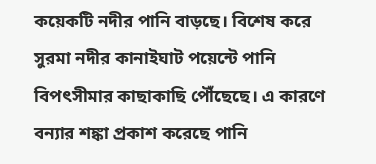কয়েকটি নদীর পানি বাড়ছে। বিশেষ করে সুরমা নদীর কানাইঘাট পয়েন্টে পানি বিপৎসীমার কাছাকাছি পৌঁছেছে। এ কারণে বন্যার শঙ্কা প্রকাশ করেছে পানি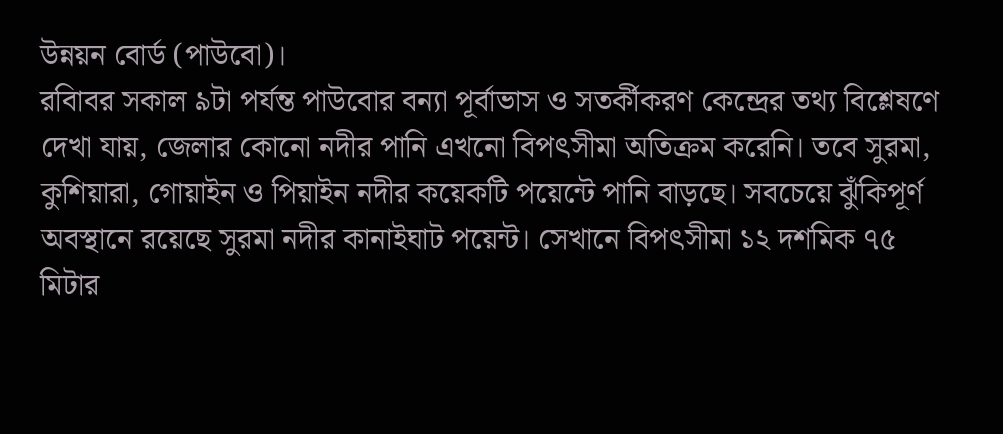উন্নয়ন বোর্ড (পাউবো)।
রবিাবর সকাল ৯টা পর্যন্ত পাউবোর বন্যা পূর্বাভাস ও সতর্কীকরণ কেন্দ্রের তথ্য বিশ্লেষণে দেখা যায়, জেলার কোনো নদীর পানি এখনো বিপৎসীমা অতিক্রম করেনি। তবে সুরমা, কুশিয়ারা, গোয়াইন ও পিয়াইন নদীর কয়েকটি পয়েন্টে পানি বাড়ছে। সবচেয়ে ঝুঁকিপূর্ণ অবস্থানে রয়েছে সুরমা নদীর কানাইঘাট পয়েন্ট। সেখানে বিপৎসীমা ১২ দশমিক ৭৫ মিটার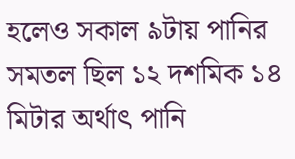হলেও সকাল ৯টায় পানির সমতল ছিল ১২ দশমিক ১৪ মিটার অর্থাৎ পানি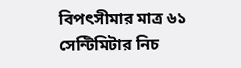বিপৎসীমার মাত্র ৬১ সেন্টিমিটার নিচ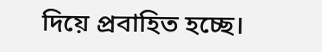দিয়ে প্রবাহিত হচ্ছে।